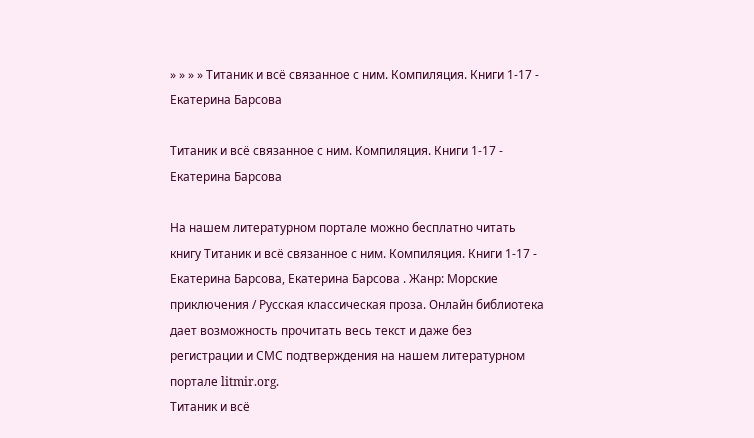» » » » Титаник и всё связанное с ним. Компиляция. Книги 1-17 - Екатерина Барсова

Титаник и всё связанное с ним. Компиляция. Книги 1-17 - Екатерина Барсова

На нашем литературном портале можно бесплатно читать книгу Титаник и всё связанное с ним. Компиляция. Книги 1-17 - Екатерина Барсова, Екатерина Барсова . Жанр: Морские приключения / Русская классическая проза. Онлайн библиотека дает возможность прочитать весь текст и даже без регистрации и СМС подтверждения на нашем литературном портале litmir.org.
Титаник и всё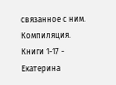связанное с ним. Компиляция. Книги 1-17 - Екатерина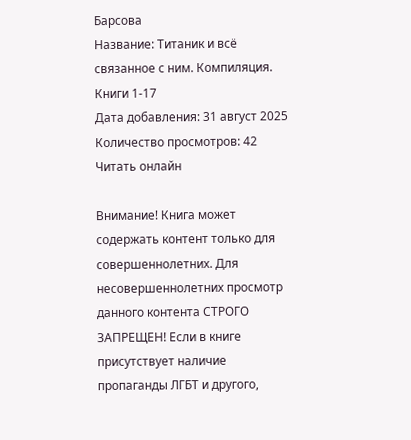Барсова
Название: Титаник и всё связанное с ним. Компиляция. Книги 1-17
Дата добавления: 31 август 2025
Количество просмотров: 42
Читать онлайн

Внимание! Книга может содержать контент только для совершеннолетних. Для несовершеннолетних просмотр данного контента СТРОГО ЗАПРЕЩЕН! Если в книге присутствует наличие пропаганды ЛГБТ и другого,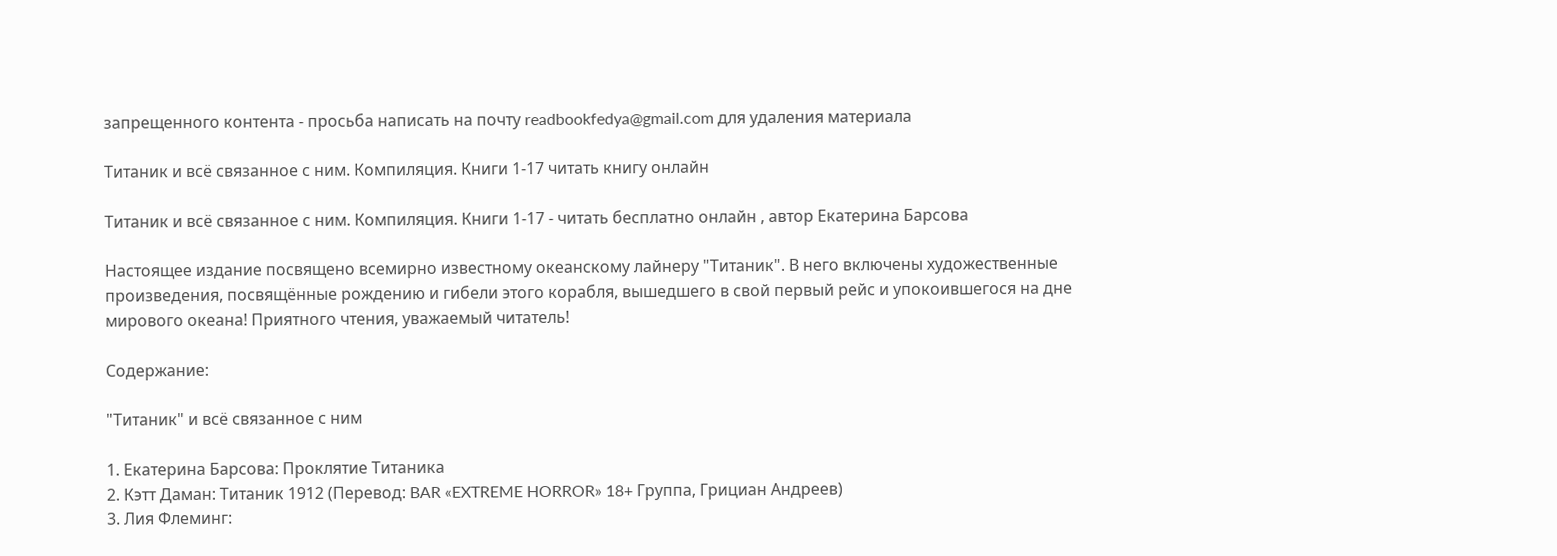запрещенного контента - просьба написать на почту readbookfedya@gmail.com для удаления материала

Титаник и всё связанное с ним. Компиляция. Книги 1-17 читать книгу онлайн

Титаник и всё связанное с ним. Компиляция. Книги 1-17 - читать бесплатно онлайн , автор Екатерина Барсова

Настоящее издание посвящено всемирно известному океанскому лайнеру "Титаник". В него включены художественные произведения, посвящённые рождению и гибели этого корабля, вышедшего в свой первый рейс и упокоившегося на дне мирового океана! Приятного чтения, уважаемый читатель!

Содержание:

"Титаник" и всё связанное с ним

1. Екатерина Барсова: Проклятие Титаника
2. Кэтт Дaмaн: Титаник 1912 (Перевод: BAR «EXTREME HORROR» 18+ Группа, Грициан Андреев)
3. Лия Флеминг: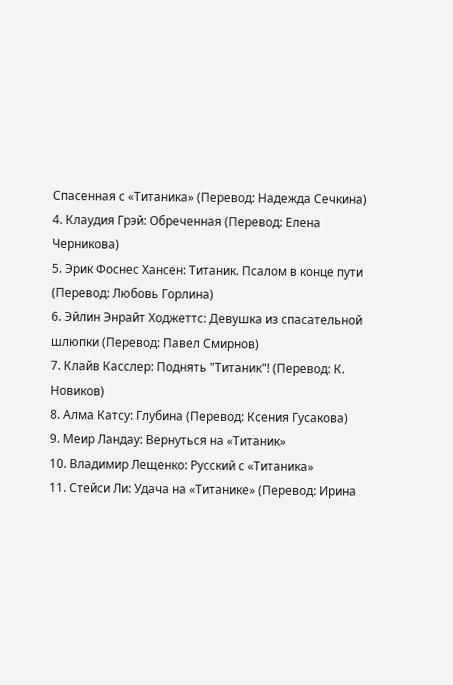Спасенная с «Титаника» (Перевод: Надежда Сечкина)
4. Клаудия Грэй: Обреченная (Перевод: Елена Черникова)
5. Эрик Фоснес Хансен: Титаник. Псалом в конце пути (Перевод: Любовь Горлина)
6. Эйлин Энрайт Ходжеттс: Девушка из спасательной шлюпки (Перевод: Павел Смирнов)
7. Клайв Касслер: Поднять "Титаник"! (Перевод: К. Новиков)
8. Алма Катсу: Глубина (Перевод: Ксения Гусакова)
9. Меир Ландау: Вернуться на «Титаник»
10. Владимир Лещенко: Русский с «Титаника»
11. Стейси Ли: Удача на «Титанике» (Перевод: Ирина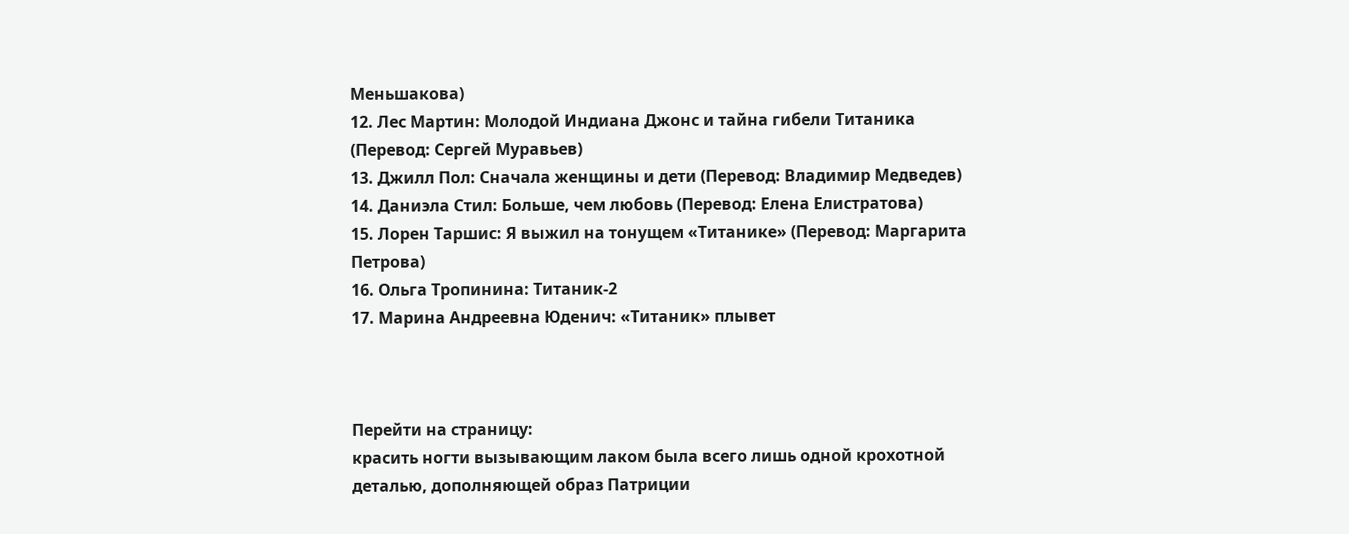Меньшакова)
12. Лес Мартин: Молодой Индиана Джонс и тайна гибели Титаника (Перевод: Сергей Муравьев)
13. Джилл Пол: Сначала женщины и дети (Перевод: Владимир Медведев)
14. Даниэла Стил: Больше, чем любовь (Перевод: Елена Елистратова)
15. Лорен Таршис: Я выжил на тонущем «Титанике» (Перевод: Маргарита Петрова)
16. Ольга Тропинина: Титаник-2
17. Марина Андреевна Юденич: «Титаник» плывет



Перейти на страницу:
красить ногти вызывающим лаком была всего лишь одной крохотной деталью, дополняющей образ Патриции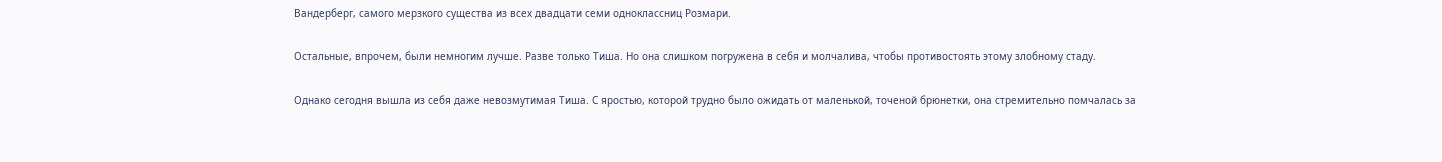Вандерберг, самого мерзкого существа из всех двадцати семи одноклассниц Розмари.

Остальные, впрочем, были немногим лучше. Разве только Тиша. Но она слишком погружена в себя и молчалива, чтобы противостоять этому злобному стаду.

Однако сегодня вышла из себя даже невозмутимая Тиша. С яростью, которой трудно было ожидать от маленькой, точеной брюнетки, она стремительно помчалась за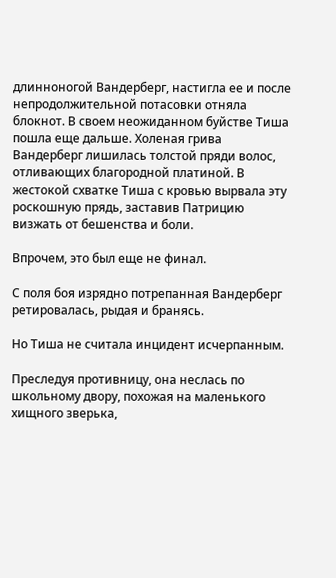длинноногой Вандерберг, настигла ее и после непродолжительной потасовки отняла блокнот. В своем неожиданном буйстве Тиша пошла еще дальше. Холеная грива Вандерберг лишилась толстой пряди волос, отливающих благородной платиной. В жестокой схватке Тиша с кровью вырвала эту роскошную прядь, заставив Патрицию визжать от бешенства и боли.

Впрочем, это был еще не финал.

С поля боя изрядно потрепанная Вандерберг ретировалась, рыдая и бранясь.

Но Тиша не считала инцидент исчерпанным.

Преследуя противницу, она неслась по школьному двору, похожая на маленького хищного зверька,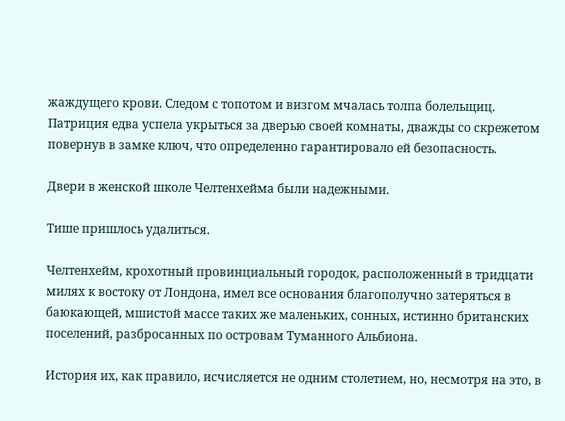жаждущего крови. Следом с топотом и визгом мчалась толпа болельщиц. Патриция едва успела укрыться за дверью своей комнаты, дважды со скрежетом повернув в замке ключ, что определенно гарантировало ей безопасность.

Двери в женской школе Челтенхейма были надежными.

Тише пришлось удалиться.

Челтенхейм, крохотный провинциальный городок, расположенный в тридцати милях к востоку от Лондона, имел все основания благополучно затеряться в баюкающей, мшистой массе таких же маленьких, сонных, истинно британских поселений, разбросанных по островам Туманного Альбиона.

История их, как правило, исчисляется не одним столетием, но, несмотря на это, в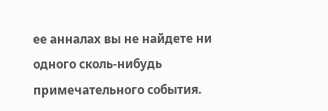ее анналах вы не найдете ни одного сколь-нибудь примечательного события.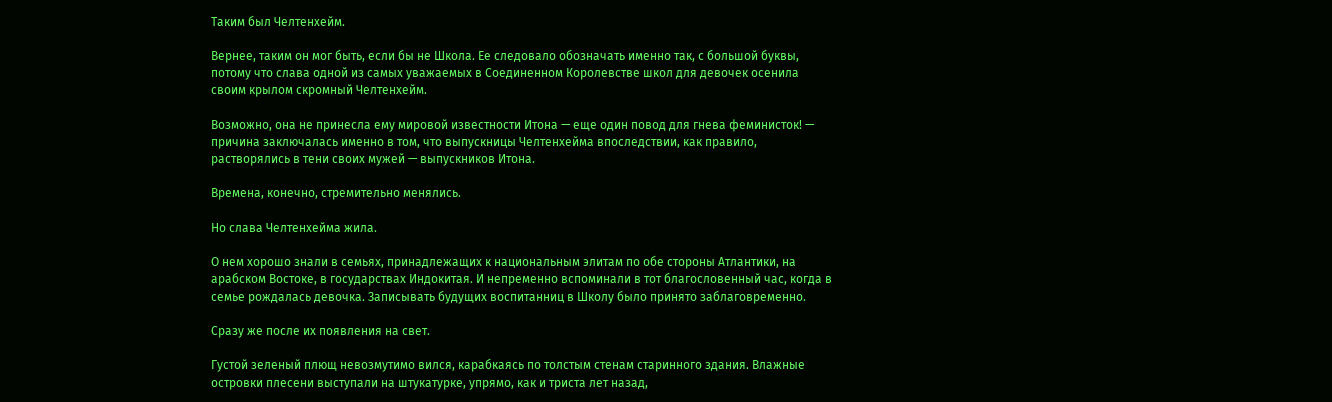Таким был Челтенхейм.

Вернее, таким он мог быть, если бы не Школа. Ее следовало обозначать именно так, с большой буквы, потому что слава одной из самых уважаемых в Соединенном Королевстве школ для девочек осенила своим крылом скромный Челтенхейм.

Возможно, она не принесла ему мировой известности Итона — еще один повод для гнева феминисток! — причина заключалась именно в том, что выпускницы Челтенхейма впоследствии, как правило, растворялись в тени своих мужей — выпускников Итона.

Времена, конечно, стремительно менялись.

Но слава Челтенхейма жила.

О нем хорошо знали в семьях, принадлежащих к национальным элитам по обе стороны Атлантики, на арабском Востоке, в государствах Индокитая. И непременно вспоминали в тот благословенный час, когда в семье рождалась девочка. Записывать будущих воспитанниц в Школу было принято заблаговременно.

Сразу же после их появления на свет.

Густой зеленый плющ невозмутимо вился, карабкаясь по толстым стенам старинного здания. Влажные островки плесени выступали на штукатурке, упрямо, как и триста лет назад,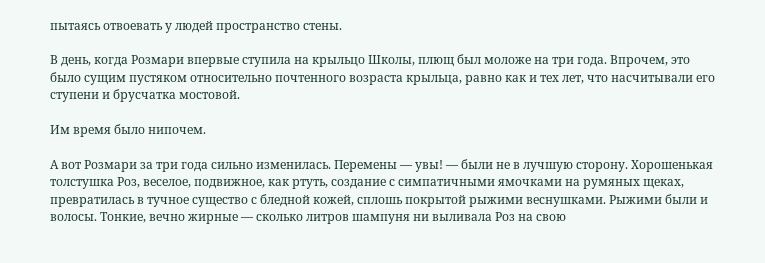пытаясь отвоевать у людей пространство стены.

В день, когда Розмари впервые ступила на крыльцо Школы, плющ был моложе на три года. Впрочем, это было сущим пустяком относительно почтенного возраста крыльца, равно как и тех лет, что насчитывали его ступени и брусчатка мостовой.

Им время было нипочем.

А вот Розмари за три года сильно изменилась. Перемены — увы! — были не в лучшую сторону. Хорошенькая толстушка Роз, веселое, подвижное, как ртуть, создание с симпатичными ямочками на румяных щеках, превратилась в тучное существо с бледной кожей, сплошь покрытой рыжими веснушками. Рыжими были и волосы. Тонкие, вечно жирные — сколько литров шампуня ни выливала Роз на свою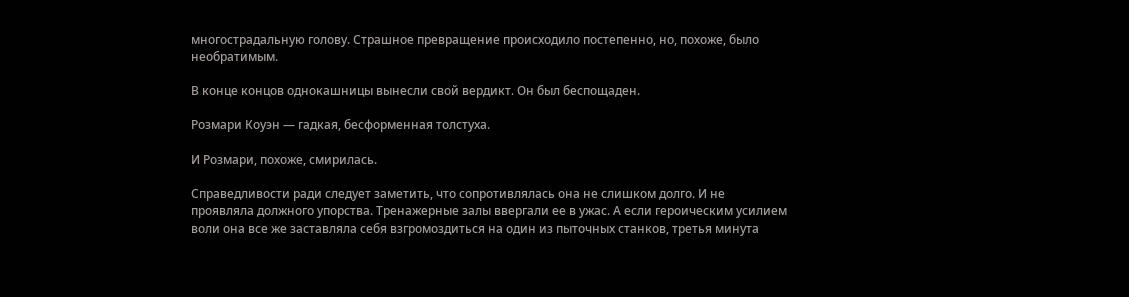многострадальную голову. Страшное превращение происходило постепенно, но, похоже, было необратимым.

В конце концов однокашницы вынесли свой вердикт. Он был беспощаден.

Розмари Коуэн — гадкая, бесформенная толстуха.

И Розмари, похоже, смирилась.

Справедливости ради следует заметить, что сопротивлялась она не слишком долго. И не проявляла должного упорства. Тренажерные залы ввергали ее в ужас. А если героическим усилием воли она все же заставляла себя взгромоздиться на один из пыточных станков, третья минута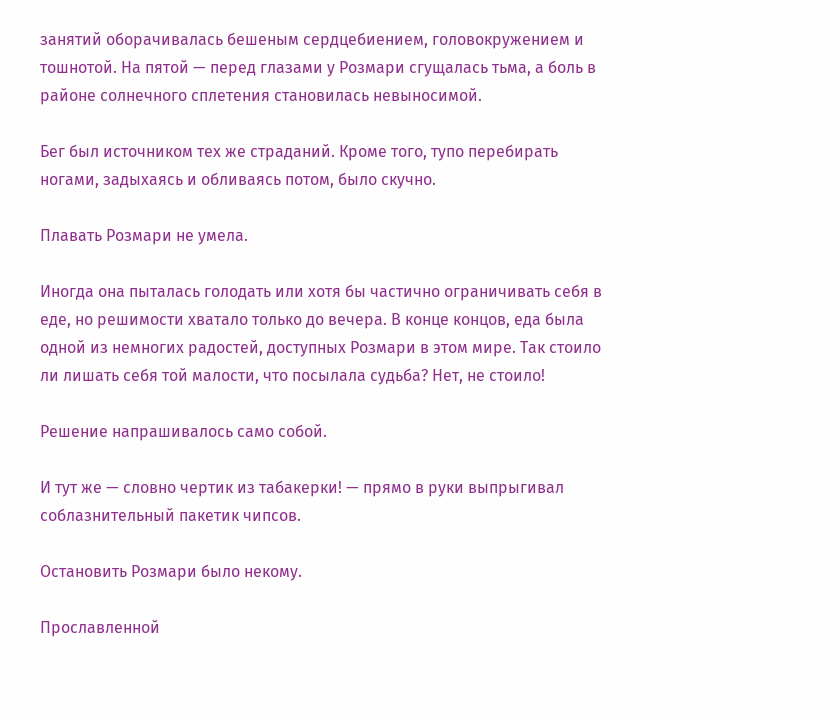занятий оборачивалась бешеным сердцебиением, головокружением и тошнотой. На пятой — перед глазами у Розмари сгущалась тьма, а боль в районе солнечного сплетения становилась невыносимой.

Бег был источником тех же страданий. Кроме того, тупо перебирать ногами, задыхаясь и обливаясь потом, было скучно.

Плавать Розмари не умела.

Иногда она пыталась голодать или хотя бы частично ограничивать себя в еде, но решимости хватало только до вечера. В конце концов, еда была одной из немногих радостей, доступных Розмари в этом мире. Так стоило ли лишать себя той малости, что посылала судьба? Нет, не стоило!

Решение напрашивалось само собой.

И тут же — словно чертик из табакерки! — прямо в руки выпрыгивал соблазнительный пакетик чипсов.

Остановить Розмари было некому.

Прославленной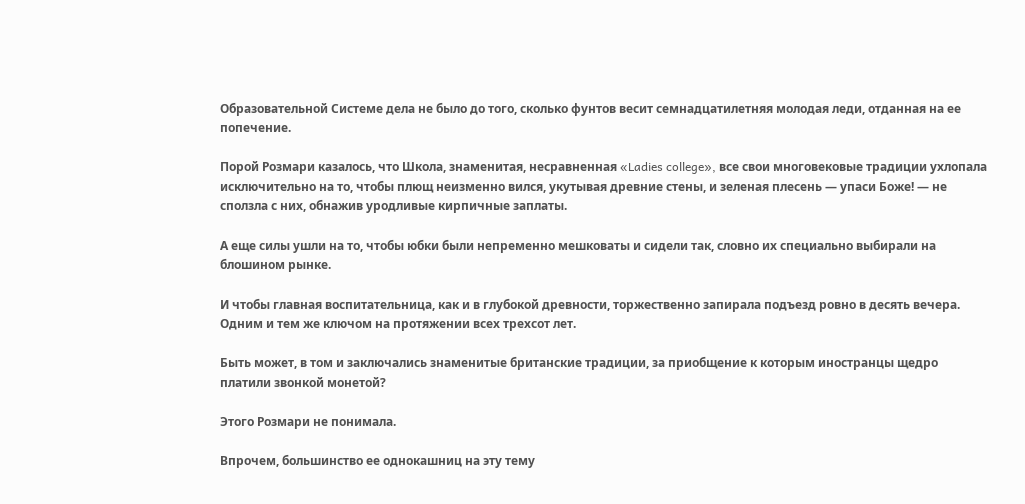Образовательной Системе дела не было до того, сколько фунтов весит семнадцатилетняя молодая леди, отданная на ее попечение.

Порой Розмари казалось, что Школа, знаменитая, несравненная «Ladies college», все свои многовековые традиции ухлопала исключительно на то, чтобы плющ неизменно вился, укутывая древние стены, и зеленая плесень — упаси Боже! — не сползла с них, обнажив уродливые кирпичные заплаты.

А еще силы ушли на то, чтобы юбки были непременно мешковаты и сидели так, словно их специально выбирали на блошином рынке.

И чтобы главная воспитательница, как и в глубокой древности, торжественно запирала подъезд ровно в десять вечера. Одним и тем же ключом на протяжении всех трехсот лет.

Быть может, в том и заключались знаменитые британские традиции, за приобщение к которым иностранцы щедро платили звонкой монетой?

Этого Розмари не понимала.

Впрочем, большинство ее однокашниц на эту тему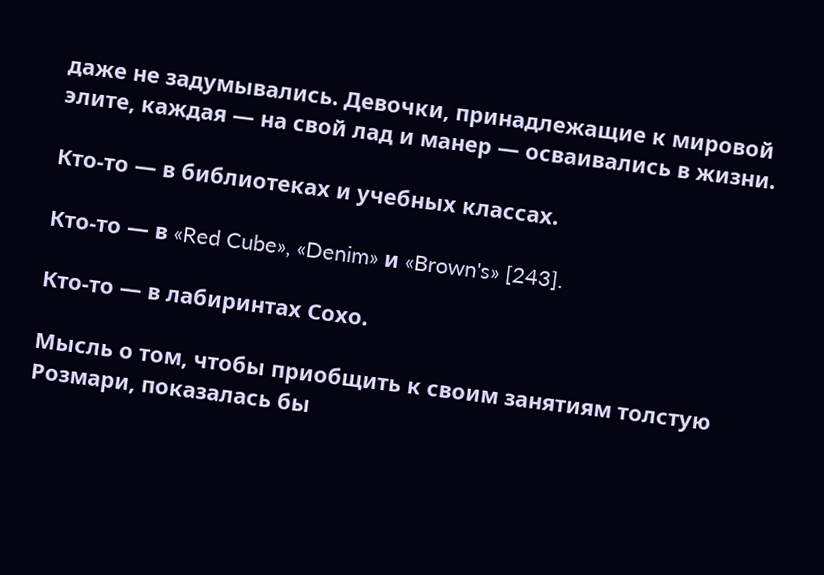даже не задумывались. Девочки, принадлежащие к мировой элите, каждая — на свой лад и манер — осваивались в жизни.

Кто-то — в библиотеках и учебных классах.

Кто-то — в «Red Cube», «Denim» и «Brown's» [243].

Кто-то — в лабиринтах Сохо.

Мысль о том, чтобы приобщить к своим занятиям толстую Розмари, показалась бы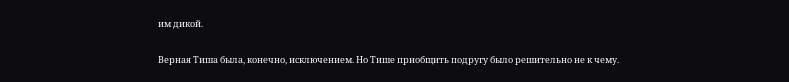им дикой.

Верная Тиша была, конечно, исключением. Но Тише приобщить подругу было решительно не к чему.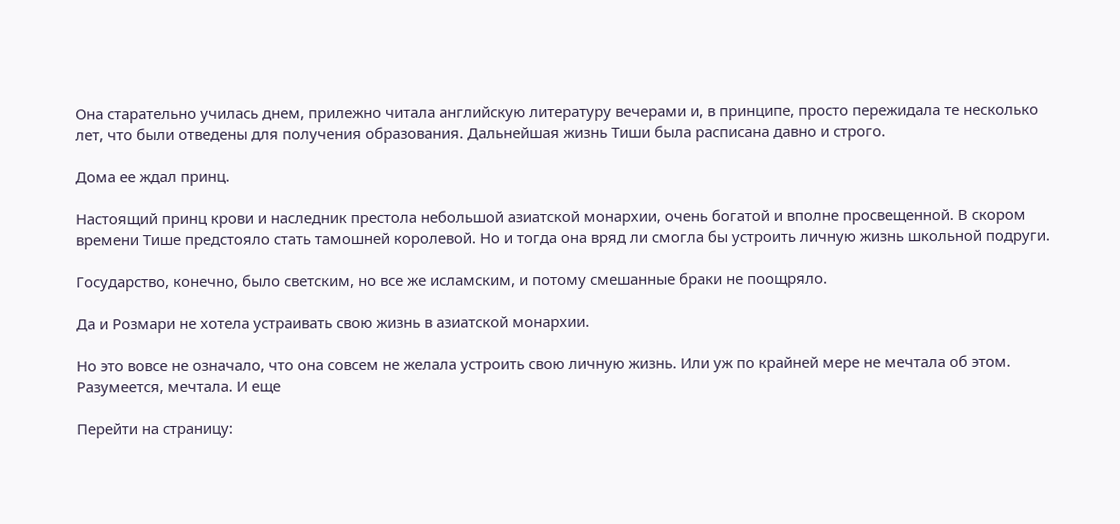Она старательно училась днем, прилежно читала английскую литературу вечерами и, в принципе, просто пережидала те несколько лет, что были отведены для получения образования. Дальнейшая жизнь Тиши была расписана давно и строго.

Дома ее ждал принц.

Настоящий принц крови и наследник престола небольшой азиатской монархии, очень богатой и вполне просвещенной. В скором времени Тише предстояло стать тамошней королевой. Но и тогда она вряд ли смогла бы устроить личную жизнь школьной подруги.

Государство, конечно, было светским, но все же исламским, и потому смешанные браки не поощряло.

Да и Розмари не хотела устраивать свою жизнь в азиатской монархии.

Но это вовсе не означало, что она совсем не желала устроить свою личную жизнь. Или уж по крайней мере не мечтала об этом. Разумеется, мечтала. И еще

Перейти на страницу: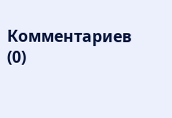Комментариев (0)